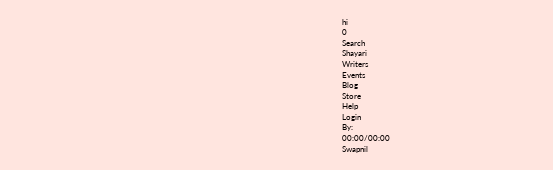hi
0
Search
Shayari
Writers
Events
Blog
Store
Help
Login
By:
00:00/00:00
Swapnil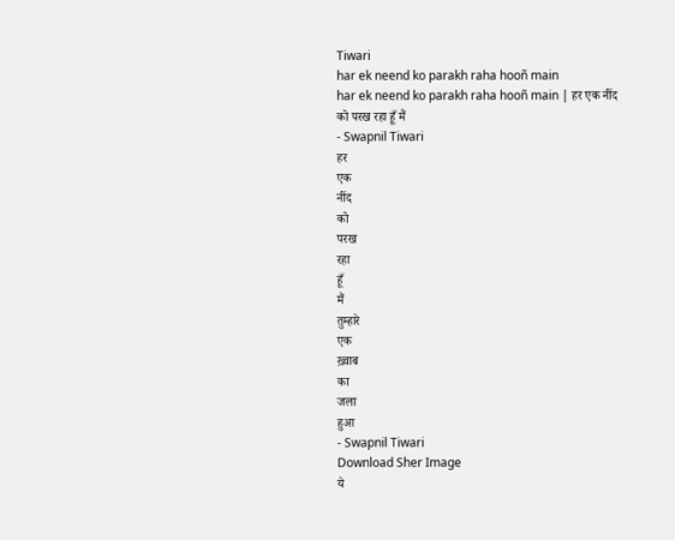Tiwari
har ek neend ko parakh raha hooñ main
har ek neend ko parakh raha hooñ main | हर एक नींद को परख रहा हूँ मैं
- Swapnil Tiwari
हर
एक
नींद
को
परख
रहा
हूँ
मैं
तुम्हारे
एक
ख़्वाब
का
जला
हुआ
- Swapnil Tiwari
Download Sher Image
ये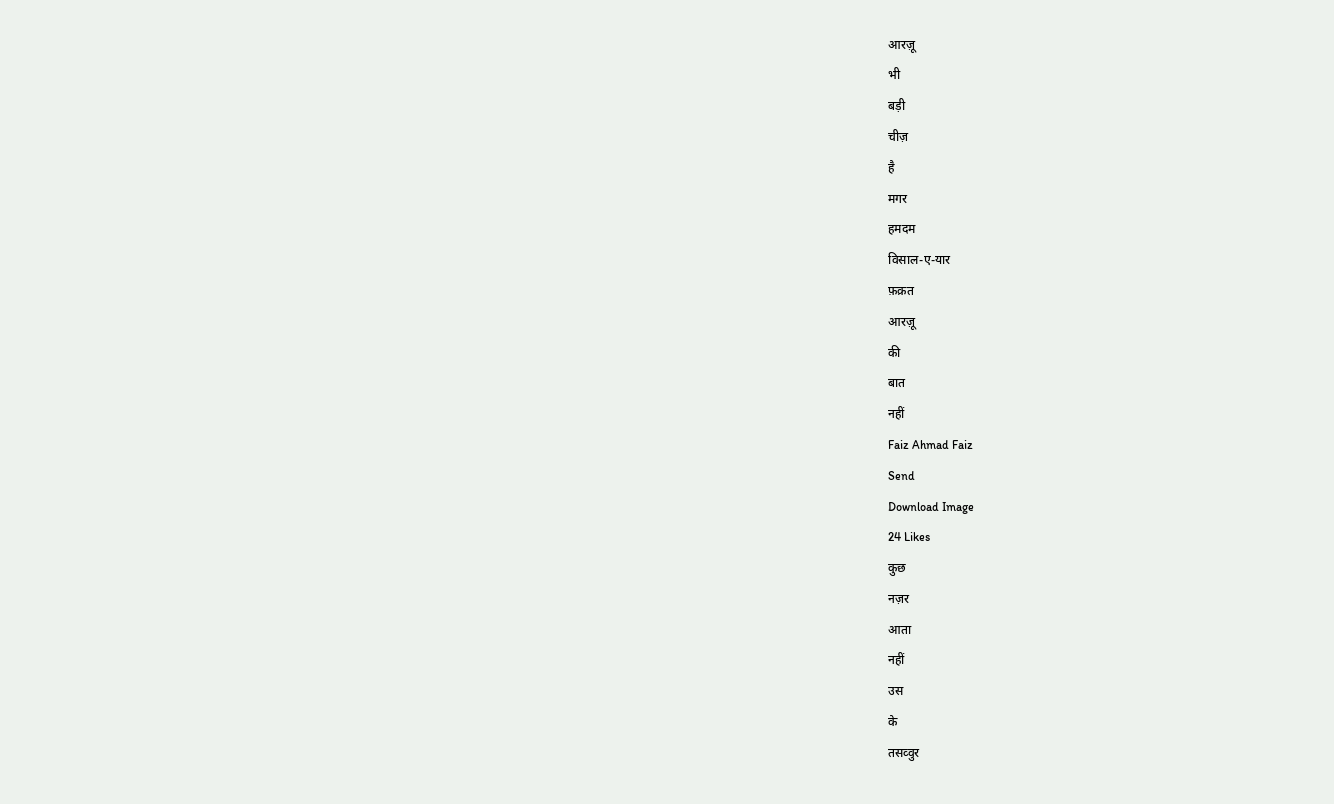आरज़ू
भी
बड़ी
चीज़
है
मगर
हमदम
विसाल-ए-यार
फ़क़त
आरज़ू
की
बात
नहीं
Faiz Ahmad Faiz
Send
Download Image
24 Likes
कुछ
नज़र
आता
नहीं
उस
के
तसव्वुर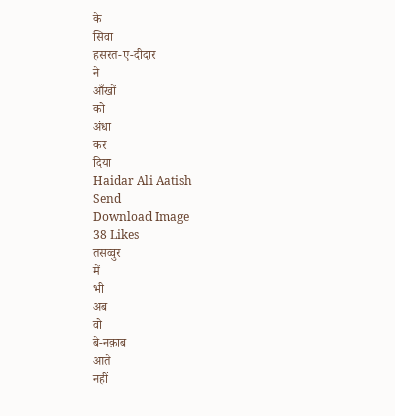के
सिवा
हसरत-ए-दीदार
ने
आँखों
को
अंधा
कर
दिया
Haidar Ali Aatish
Send
Download Image
38 Likes
तसव्वुर
में
भी
अब
वो
बे-नक़ाब
आते
नहीं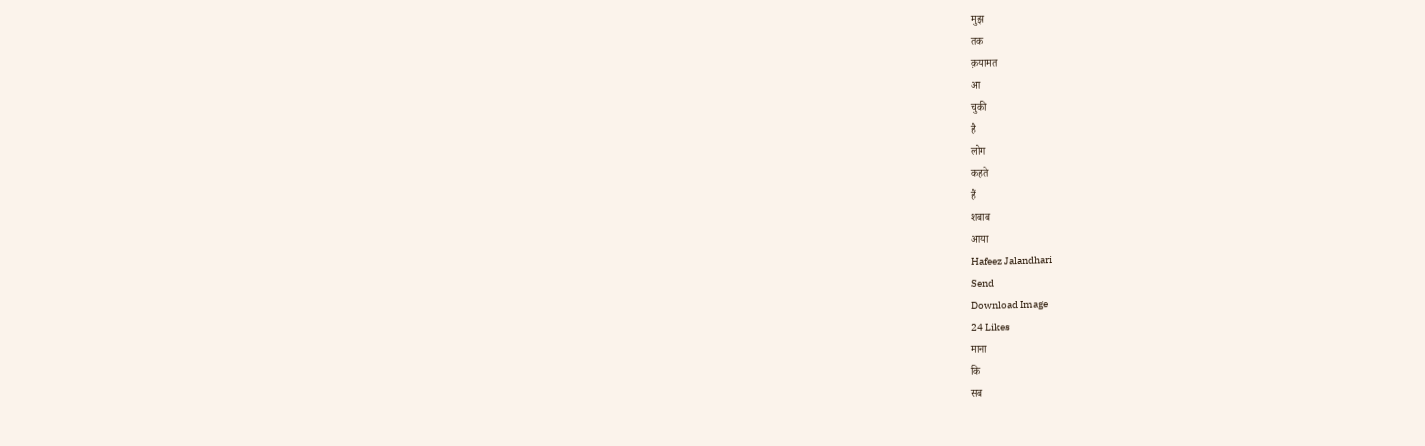मुझ
तक
क़यामत
आ
चुकी
है
लोग
कहते
हैं
शबाब
आया
Hafeez Jalandhari
Send
Download Image
24 Likes
माना
कि
सब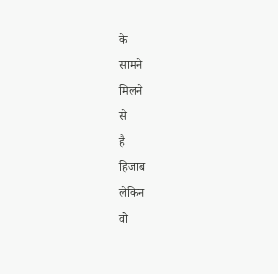के
सामने
मिलने
से
है
हिजाब
लेकिन
वो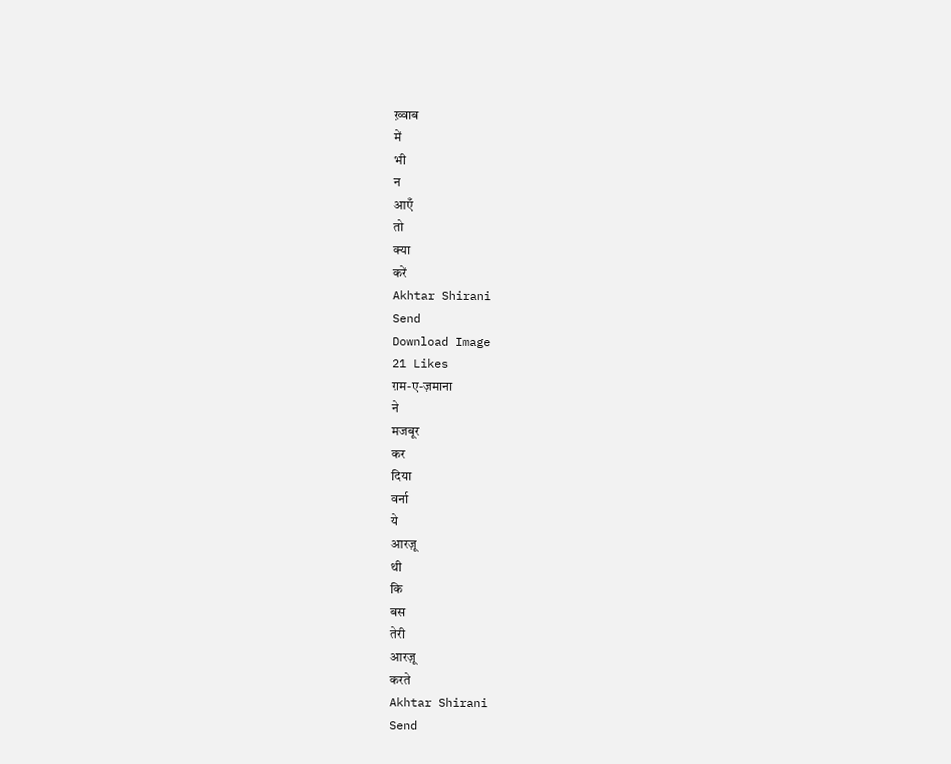ख़्वाब
में
भी
न
आएँ
तो
क्या
करें
Akhtar Shirani
Send
Download Image
21 Likes
ग़म-ए-ज़माना
ने
मजबूर
कर
दिया
वर्ना
ये
आरज़ू
थी
कि
बस
तेरी
आरज़ू
करते
Akhtar Shirani
Send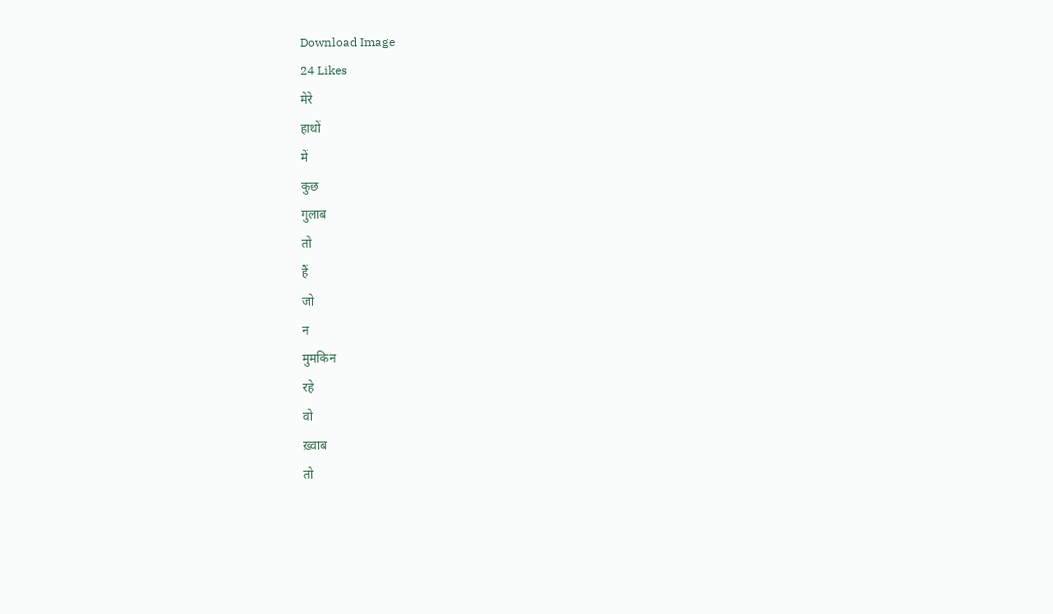Download Image
24 Likes
मेरे
हाथों
में
कुछ
गुलाब
तो
हैं
जो
न
मुमकिन
रहे
वो
ख़्वाब
तो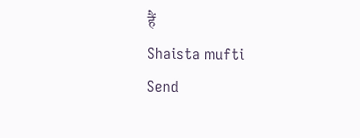हैं
Shaista mufti
Send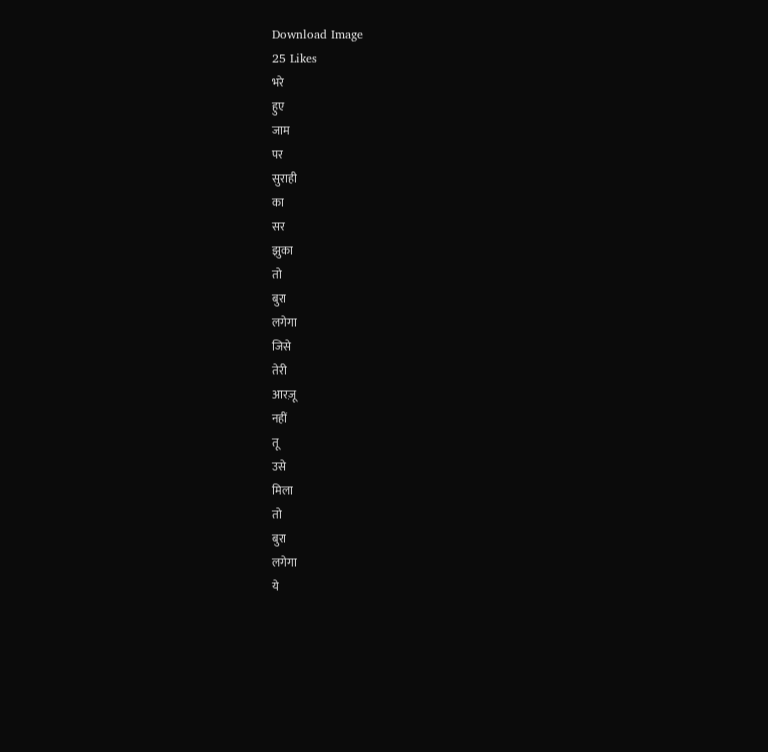Download Image
25 Likes
भरे
हुए
जाम
पर
सुराही
का
सर
झुका
तो
बुरा
लगेगा
जिसे
तेरी
आरज़ू
नहीं
तू
उसे
मिला
तो
बुरा
लगेगा
ये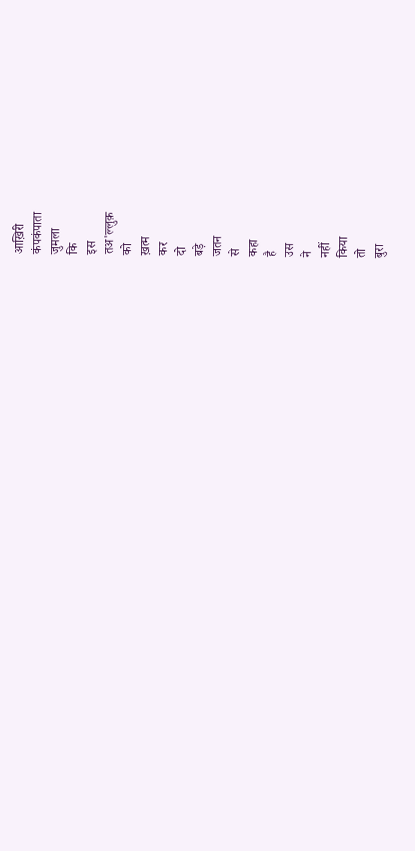आख़िरी
कंपकंपाता
जुमला
कि
इस
तअ'ल्लुक़
को
ख़त्म
कर
दो
बड़े
जतन
से
कहा
है
उस
ने
नहीं
किया
तो
बुरा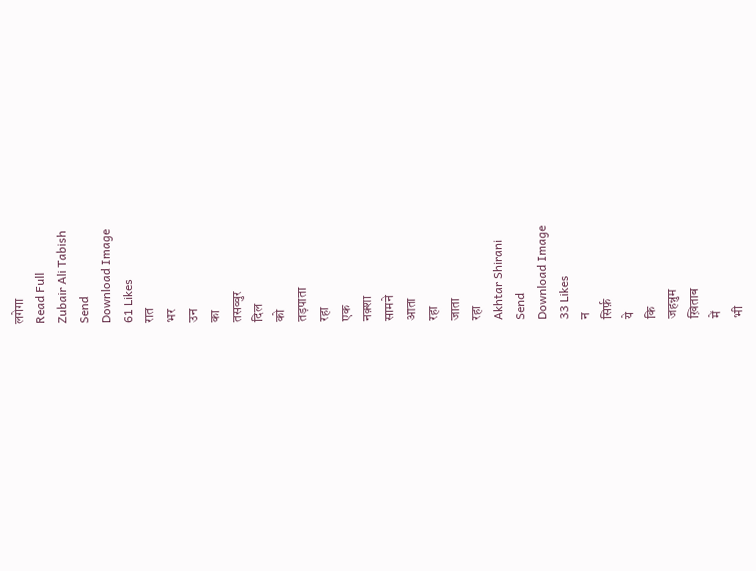लगेगा
Read Full
Zubair Ali Tabish
Send
Download Image
61 Likes
रात
भर
उन
का
तसव्वुर
दिल
को
तड़पाता
रहा
एक
नक़्शा
सामने
आता
रहा
जाता
रहा
Akhtar Shirani
Send
Download Image
33 Likes
न
सिर्फ़
ये
कि
जहन्नुम
ख़िताब
में
भी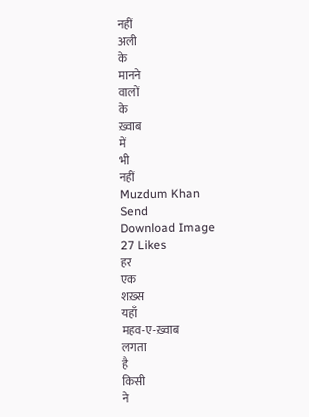नहीं
अली
के
मानने
वालों
के
ख़्वाब
में
भी
नहीं
Muzdum Khan
Send
Download Image
27 Likes
हर
एक
शख़्स
यहाँ
महव-ए-ख़्वाब
लगता
है
किसी
ने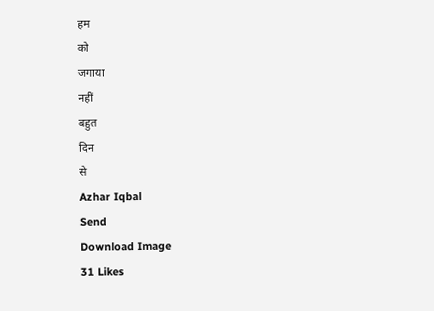हम
को
जगाया
नहीं
बहुत
दिन
से
Azhar Iqbal
Send
Download Image
31 Likes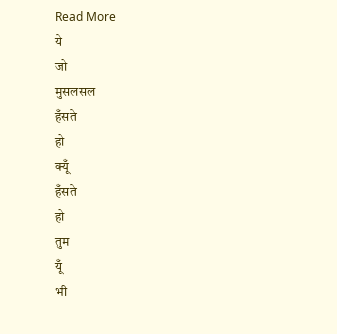Read More
ये
जो
मुसलसल
हँसते
हो
क्यूँ
हँसते
हो
तुम
यूँ
भी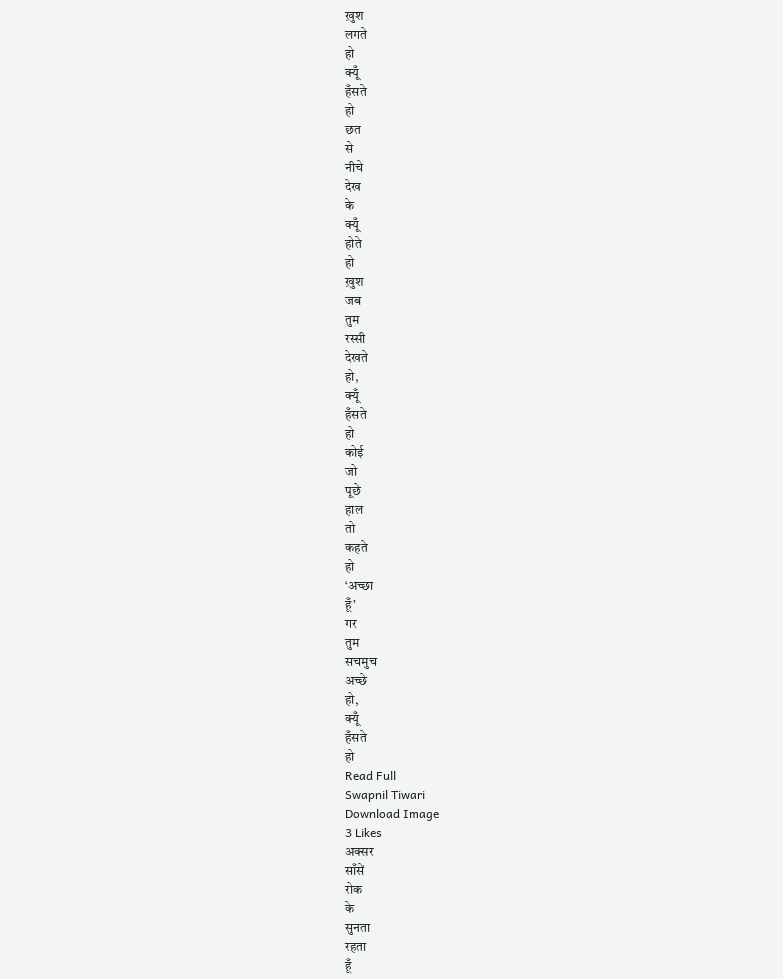ख़ुश
लगते
हो
क्यूँ
हँसते
हो
छत
से
नीचे
देख
के
क्यूँ
होते
हो
ख़ुश
जब
तुम
रस्सी
देखते
हो,
क्यूँ
हँसते
हो
कोई
जो
पूछे
हाल
तो
कहते
हो
‘अच्छा
हूँ’
गर
तुम
सचमुच
अच्छे
हो,
क्यूँ
हँसते
हो
Read Full
Swapnil Tiwari
Download Image
3 Likes
अक्सर
साँसें
रोक
के
सुनता
रहता
हूँ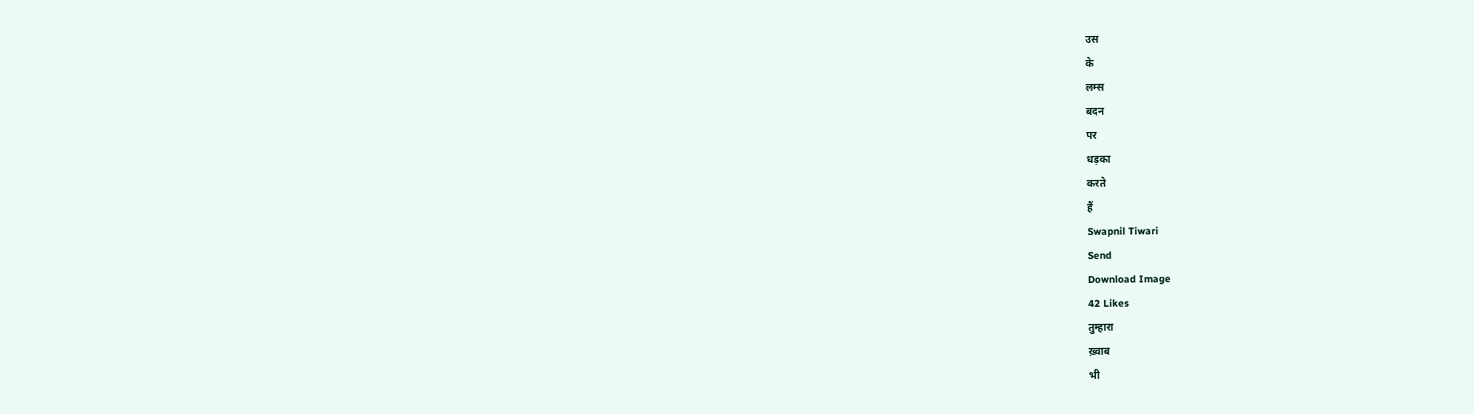उस
के
लम्स
बदन
पर
धड़का
करते
हैं
Swapnil Tiwari
Send
Download Image
42 Likes
तुम्हारा
ख़्वाब
भी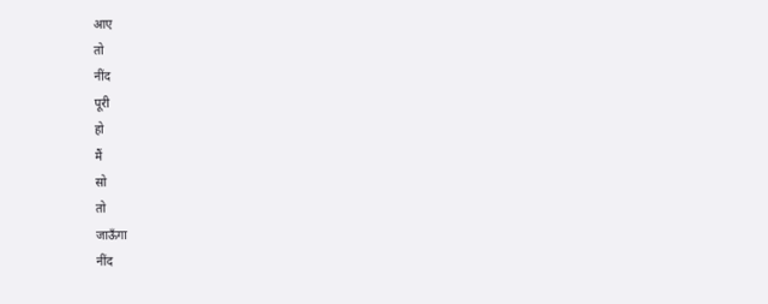आए
तो
नींद
पूरी
हो
मैं
सो
तो
जाऊँगा
नींद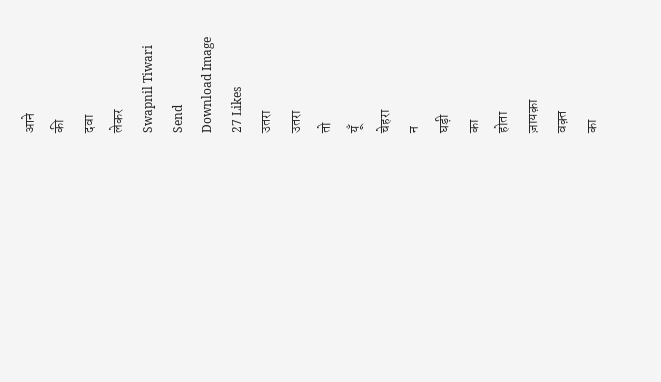आने
की
दवा
लेकर
Swapnil Tiwari
Send
Download Image
27 Likes
उतरा
उतरा
तो
यूँ
चेहरा
न
घड़ी
का
होता
ज़ायक़ा
वक़्त
का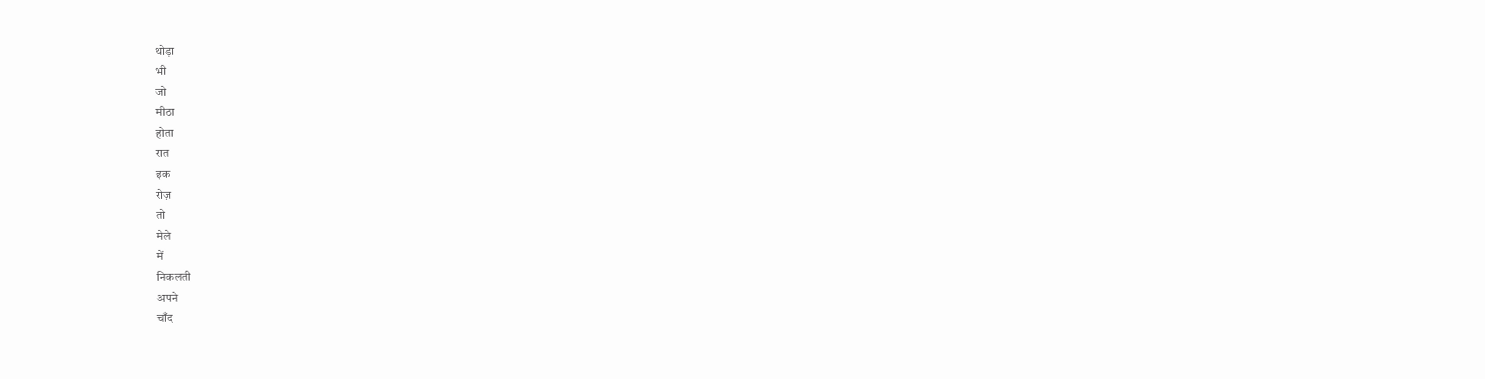थोड़ा
भी
जो
मीठा
होता
रात
इक
रोज़
तो
मेले
में
निकलती
अपने
चाँद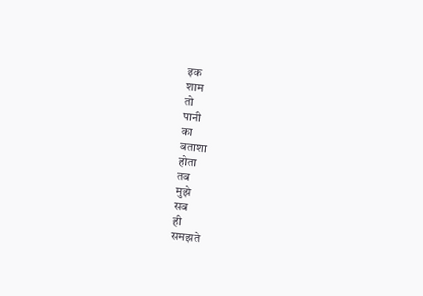इक
शाम
तो
पानी
का
बताशा
होता
तब
मुझे
सब
ही
समझते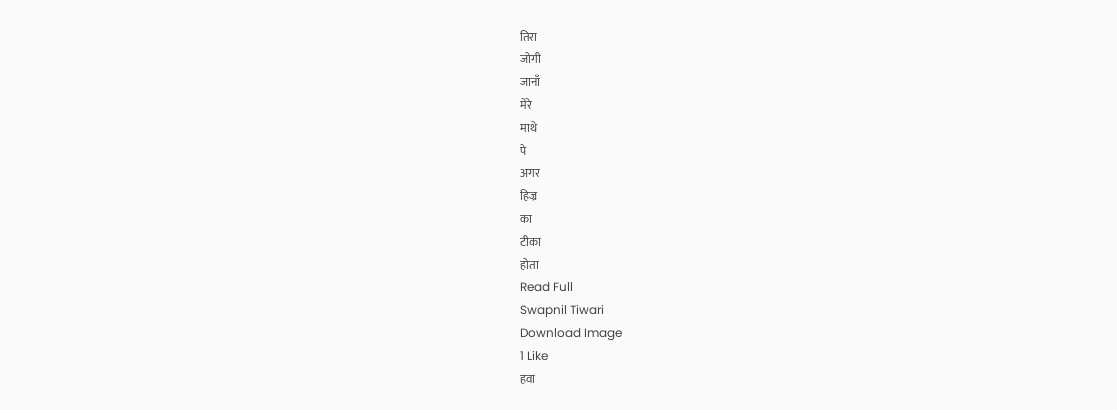तिरा
जोगी
जानाँ
मेरे
माथे
पे
अगर
हिज्र
का
टीका
होता
Read Full
Swapnil Tiwari
Download Image
1 Like
हवा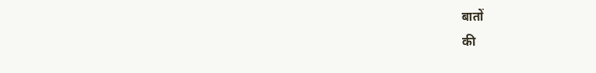बातों
की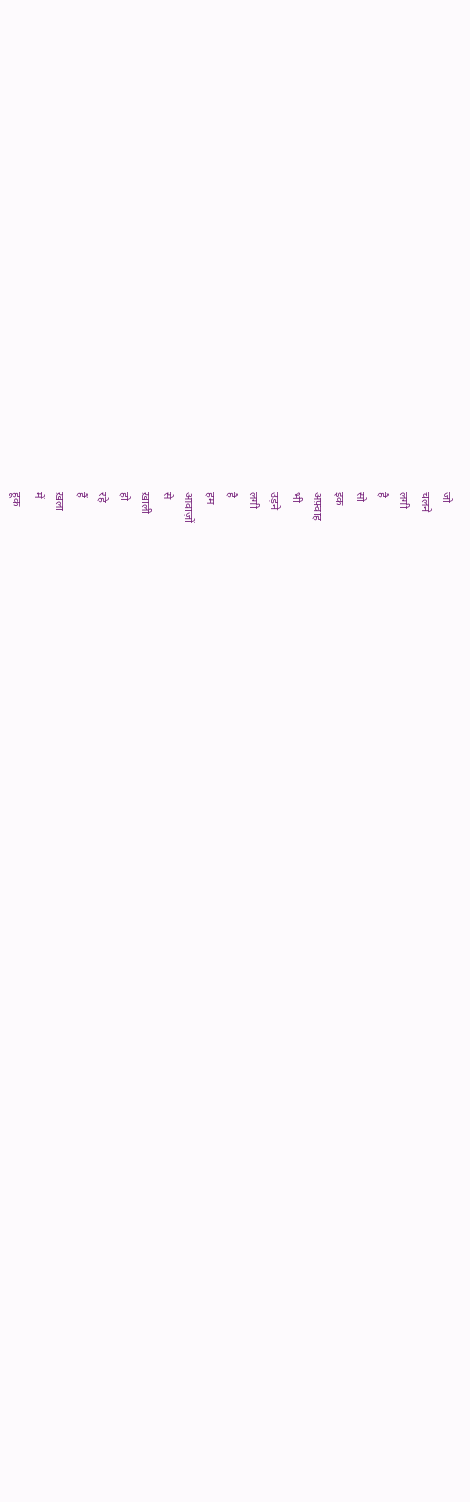जो
चलने
लगी
है
सो
इक
अफ़्वाह
भी
उड़ने
लगी
है
हम
आवाज़ों
से
ख़ाली
हो
रहे
हैं
ख़ला
में
हूक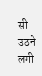सी
उठने
लगी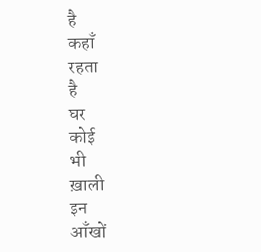है
कहाँ
रहता
है
घर
कोई
भी
ख़ाली
इन
आँखों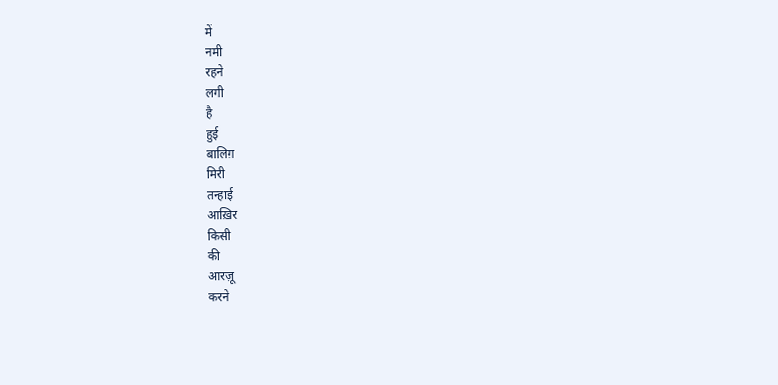में
नमी
रहने
लगी
है
हुई
बालिग़
मिरी
तन्हाई
आख़िर
किसी
की
आरज़ू
करने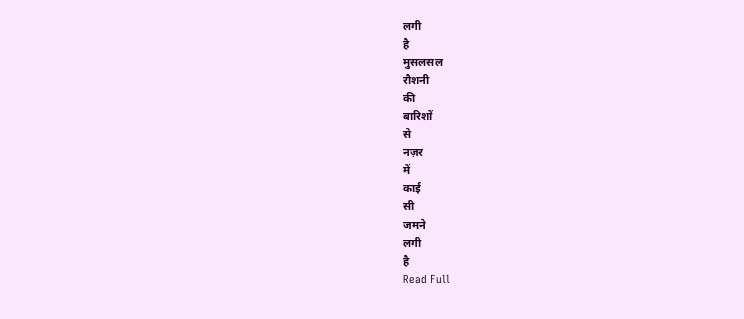लगी
है
मुसलसल
रौशनी
की
बारिशों
से
नज़र
में
काई
सी
जमने
लगी
है
Read Full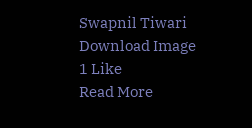Swapnil Tiwari
Download Image
1 Like
Read More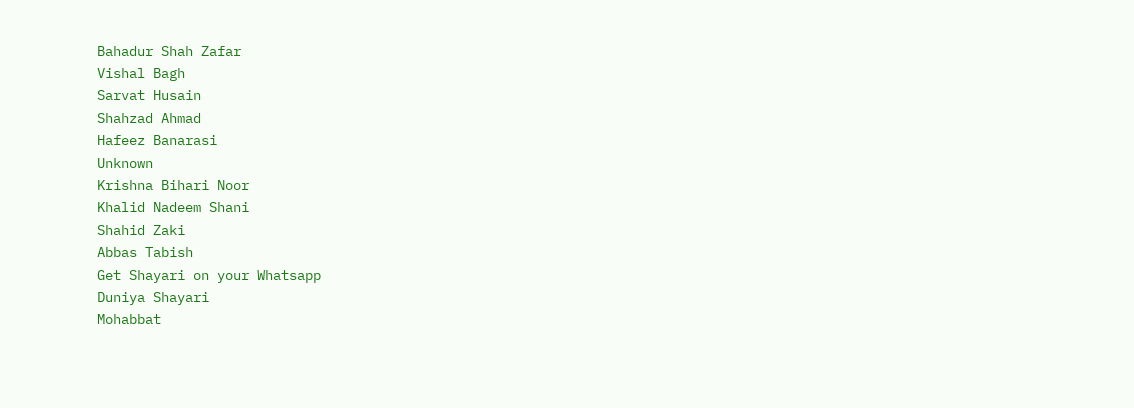Bahadur Shah Zafar
Vishal Bagh
Sarvat Husain
Shahzad Ahmad
Hafeez Banarasi
Unknown
Krishna Bihari Noor
Khalid Nadeem Shani
Shahid Zaki
Abbas Tabish
Get Shayari on your Whatsapp
Duniya Shayari
Mohabbat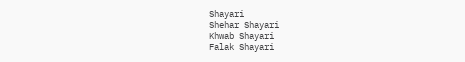Shayari
Shehar Shayari
Khwab Shayari
Falak Shayari